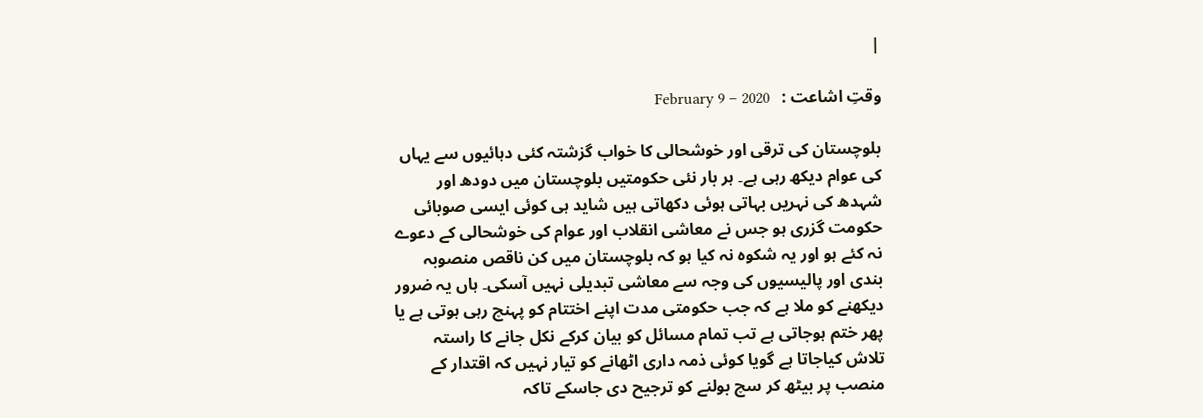|

وقتِ اشاعت :   February 9 – 2020

بلوچستان کی ترقی اور خوشحالی کا خواب گزشتہ کئی دہائیوں سے یہاں کی عوام دیکھ رہی ہے۔ ہر بار نئی حکومتیں بلوچستان میں دودھ اور شہدھ کی نہریں بہاتی ہوئی دکھاتی ہیں شاید ہی کوئی ایسی صوبائی حکومت گزری ہو جس نے معاشی انقلاب اور عوام کی خوشحالی کے دعوے نہ کئے ہو اور یہ شکوہ نہ کیا ہو کہ بلوچستان میں کن ناقص منصوبہ بندی اور پالیسیوں کی وجہ سے معاشی تبدیلی نہیں آسکی۔ ہاں یہ ضرور دیکھنے کو ملا ہے کہ جب حکومتی مدت اپنے اختتام کو پہنچ رہی ہوتی ہے یا پھر ختم ہوجاتی ہے تب تمام مسائل کو بیان کرکے نکل جانے کا راستہ تلاش کیاجاتا ہے گویا کوئی ذمہ داری اٹھانے کو تیار نہیں کہ اقتدار کے منصب پر بیٹھ کر سچ بولنے کو ترجیح دی جاسکے تاکہ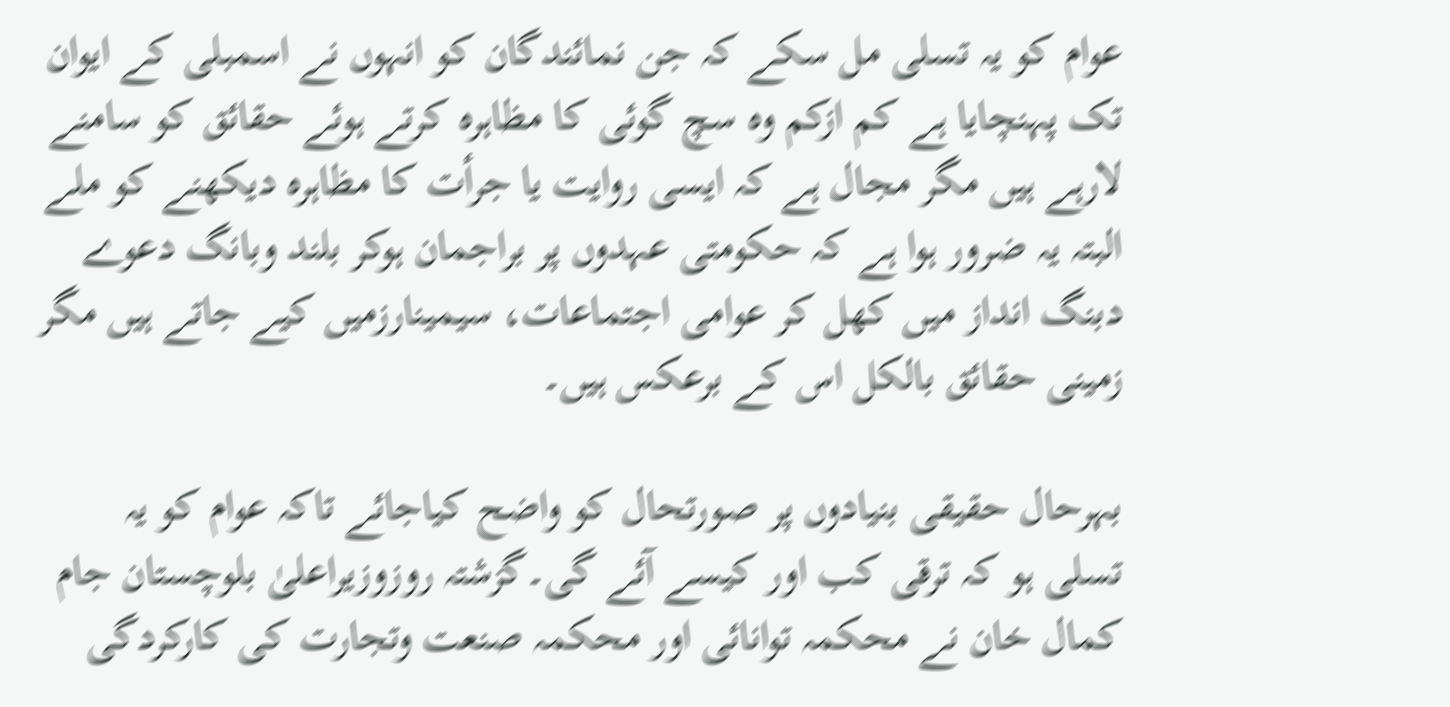عوام کو یہ تسلی مل سکے کہ جن نمائندگان کو انہوں نے اسمبلی کے ایوان تک پہنچایا ہے کم ازکم وہ سچ گوئی کا مظاہرہ کرتے ہوئے حقائق کو سامنے لارہے ہیں مگر مجال ہے کہ ایسی روایت یا جرأت کا مظاہرہ دیکھنے کو ملے البتہ یہ ضرور ہوا ہے کہ حکومتی عہدوں پر براجمان ہوکر بلند وبانگ دعوے دبنگ انداز میں کھل کر عوامی اجتماعات، سیمینارزمیں کیے جاتے ہیں مگر زمینی حقائق بالکل اس کے برعکس ہیں۔

بہرحال حقیقی بنیادوں پر صورتحال کو واضح کیاجائے تاکہ عوام کو یہ تسلی ہو کہ ترقی کب اور کیسے آئے گی۔گزشتہ روزوزیراعلیٰ بلوچستان جام کمال خان نے محکمہ توانائی اور محکمہ صنعت وتجارت کی کارکردگی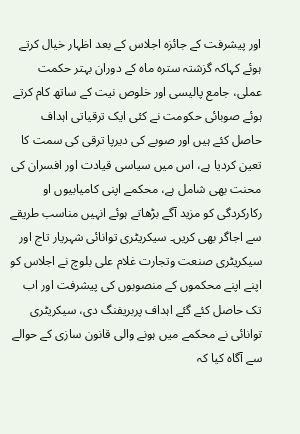اور پیشرفت کے جائزہ اجلاس کے بعد اظہار خیال کرتے ہوئے کہاکہ گزشتہ سترہ ماہ کے دوران بہتر حکمت عملی، جامع پالیسی اور خلوص نیت کے ساتھ کام کرتے ہوئے صوبائی حکومت نے کئی ایک ترقیاتی اہداف حاصل کئے ہیں اور صوبے کی دیرپا ترقی کی سمت کا تعین کردیا ہے، اس میں سیاسی قیادت اور افسران کی محنت بھی شامل ہے، محکمے اپنی کامیابیوں او رکارکردگی کو مزید آگے بڑھاتے ہوئے انہیں مناسب طریقے سے اجاگر بھی کریں۔ سیکریٹری توانائی شہریار تاج اور سیکریٹری صنعت وتجارت غلام علی بلوچ نے اجلاس کو اپنے اپنے محکموں کے منصوبوں کی پیشرفت اور اب تک حاصل کئے گئے اہداف پربریفنگ دی، سیکریٹری توانائی نے محکمے میں ہونے والی قانون سازی کے حوالے سے آگاہ کیا کہ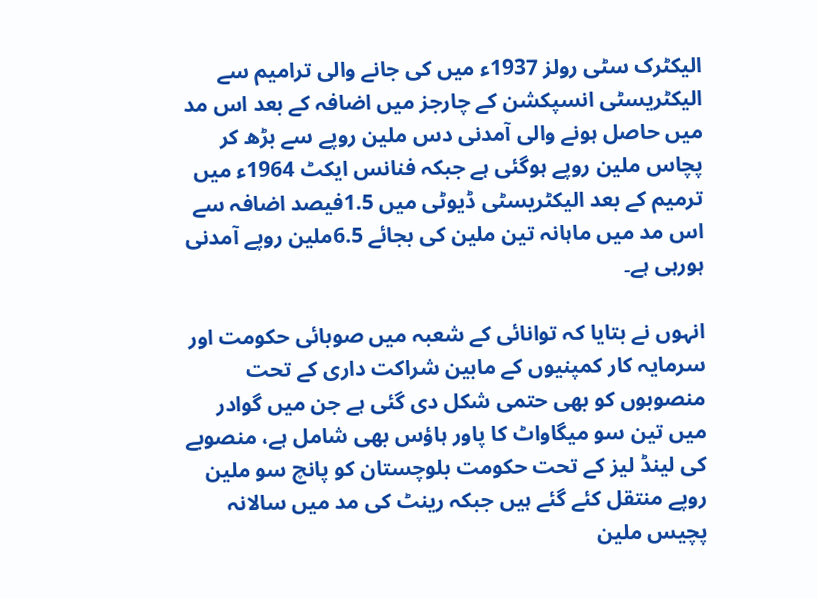الیکٹرک سٹی رولز 1937ء میں کی جانے والی ترامیم سے الیکٹریسٹی انسپکشن کے چارجز میں اضافہ کے بعد اس مد میں حاصل ہونے والی آمدنی دس ملین روپے سے بڑھ کر پچاس ملین روپے ہوگئی ہے جبکہ فنانس ایکٹ 1964ء میں ترمیم کے بعد الیکٹریسٹی ڈیوٹی میں 1.5فیصد اضافہ سے اس مد میں ماہانہ تین ملین کی بجائے 6.5ملین روپے آمدنی ہورہی ہے۔

انہوں نے بتایا کہ توانائی کے شعبہ میں صوبائی حکومت اور سرمایہ کار کمپنیوں کے مابین شراکت داری کے تحت منصوبوں کو بھی حتمی شکل دی گئی ہے جن میں گوادر میں تین سو میگاواٹ کا پاور ہاؤس بھی شامل ہے، منصوبے کی لینڈ لیز کے تحت حکومت بلوچستان کو پانچ سو ملین روپے منتقل کئے گئے ہیں جبکہ رینٹ کی مد میں سالانہ پچیس ملین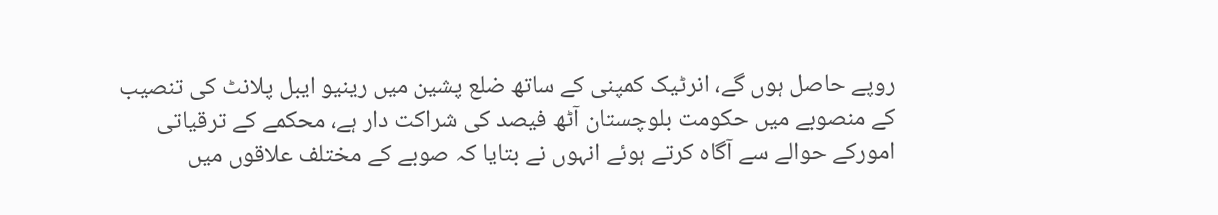روپے حاصل ہوں گے، انرٹیک کمپنی کے ساتھ ضلع پشین میں رینیو ایبل پلانٹ کی تنصیب کے منصوبے میں حکومت بلوچستان آٹھ فیصد کی شراکت دار ہے، محکمے کے ترقیاتی امورکے حوالے سے آگاہ کرتے ہوئے انہوں نے بتایا کہ صوبے کے مختلف علاقوں میں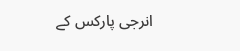انرجی پارکس کے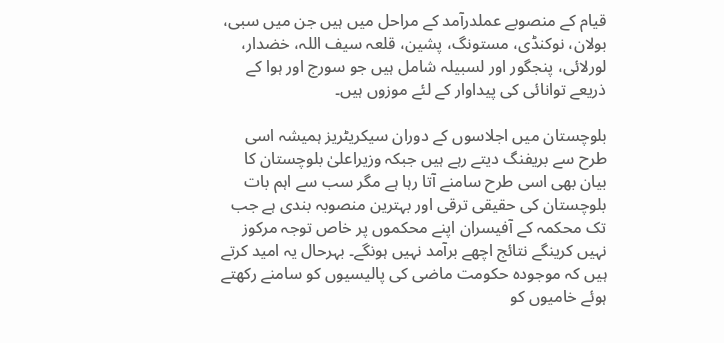قیام کے منصوبے عملدرآمد کے مراحل میں ہیں جن میں سبی، بولان، نوکنڈی، مستونگ، پشین، قلعہ سیف اللہ، خضدار، لورلائی، پنجگور اور لسبیلہ شامل ہیں جو سورج اور ہوا کے ذریعے توانائی کی پیداوار کے لئے موزوں ہیں۔

بلوچستان میں اجلاسوں کے دوران سیکریٹریز ہمیشہ اسی طرح سے بریفنگ دیتے رہے ہیں جبکہ وزیراعلیٰ بلوچستان کا بیان بھی اسی طرح سامنے آتا رہا ہے مگر سب سے اہم بات بلوچستان کی حقیقی ترقی اور بہترین منصوبہ بندی ہے جب تک محکمہ کے آفیسران اپنے محکموں پر خاص توجہ مرکوز نہیں کرینگے نتائج اچھے برآمد نہیں ہونگے۔ بہرحال یہ امید کرتے ہیں کہ موجودہ حکومت ماضی کی پالیسیوں کو سامنے رکھتے ہوئے خامیوں کو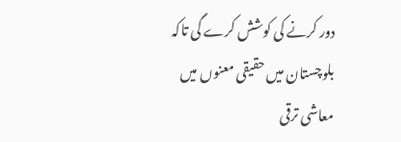دور کرنے کی کوشش کرے گی تاکہ بلوچستان میں حقیقی معنوں میں معاشی ترقی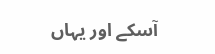آسکے اور یہاں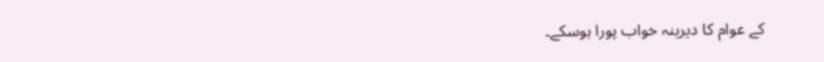کے عوام کا دیرینہ خواب پورا ہوسکے۔